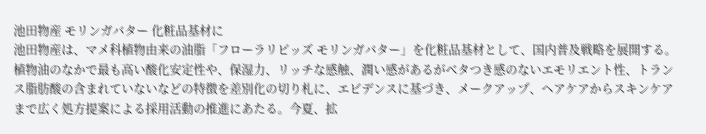池田物産 モリンガバター 化粧品基材に
池田物産は、マメ科植物由来の油脂「フローラリピッズ モリンガバター」を化粧品基材として、国内普及戦略を展開する。植物油のなかで最も高い酸化安定性や、保湿力、リッチな感触、潤い感があるがベタつき感のないエモリエント性、トランス脂肪酸の含まれていないなどの特徴を差別化の切り札に、エビデンスに基づき、メークアップ、ヘアケアからスキンケアまで広く処方提案による採用活動の推進にあたる。今夏、拡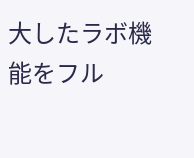大したラボ機能をフル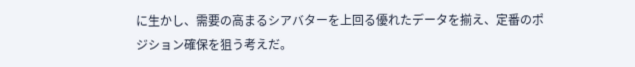に生かし、需要の高まるシアバターを上回る優れたデータを揃え、定番のポジション確保を狙う考えだ。